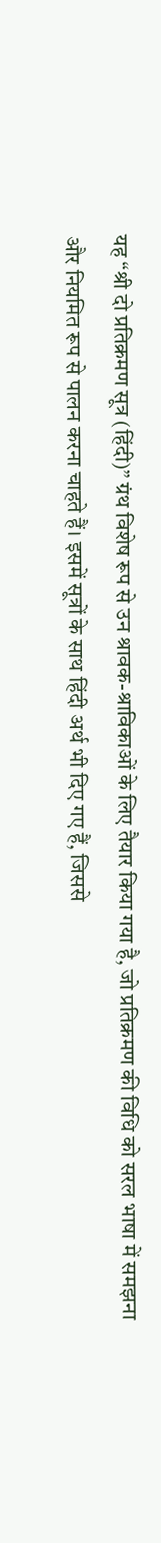यह “श्री दो प्रतिक्रमण सूत्र (हिंदी)” ग्रंथ विशेष रूप से उन श्रावक-श्राविकाओं के लिए तैयार किया गया है, जो प्रतिक्रमण की विधि को सरल भाषा में समझना और नियमित रूप से पालन करना चाहते हैं। इसमें सूत्रों के साथ हिंदी अर्थ भी दिए गए हैं, जिससे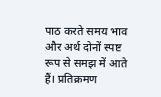पाठ करते समय भाव और अर्थ दोनों स्पष्ट रूप से समझ में आते हैं। प्रतिक्रमण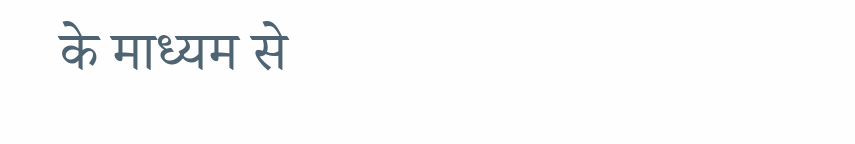के माध्यम से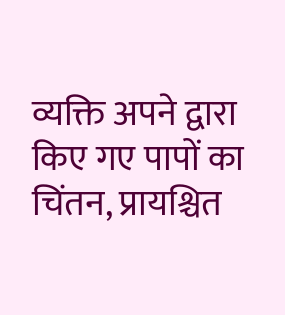व्यक्ति अपने द्वारा किए गए पापों का चिंतन, प्रायश्चित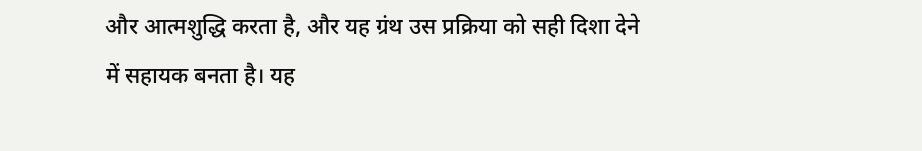और आत्मशुद्धि करता है, और यह ग्रंथ उस प्रक्रिया को सही दिशा देने में सहायक बनता है। यह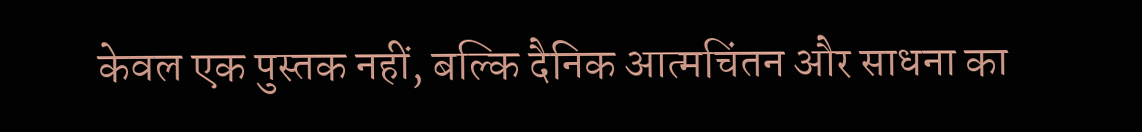केवल एक पुस्तक नहीं, बल्कि दैनिक आत्मचिंतन और साधना का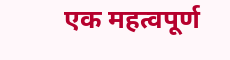एक महत्वपूर्ण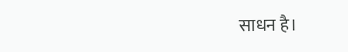साधन है।